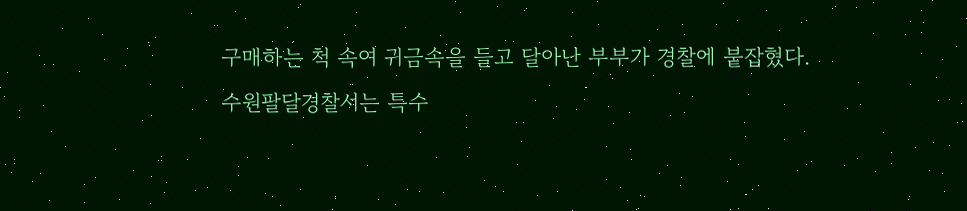구매하는 척 속여 귀금속을 들고 달아난 부부가 경찰에 붙잡혔다.
수원팔달경찰서는 특수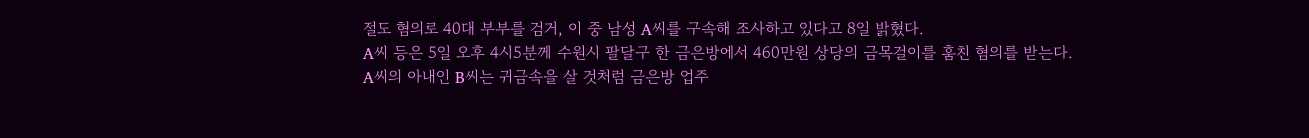절도 혐의로 40대 부부를 검거, 이 중 남성 A씨를 구속해 조사하고 있다고 8일 밝혔다.
A씨 등은 5일 오후 4시5분께 수원시 팔달구 한 금은방에서 460만원 상당의 금목걸이를 훔친 혐의를 받는다.
A씨의 아내인 B씨는 귀금속을 살 것처럼 금은방 업주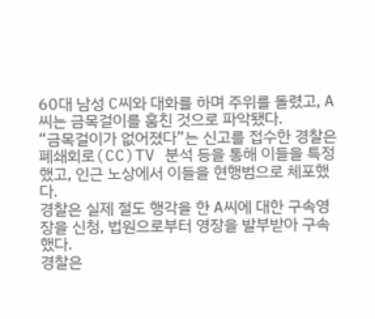60대 남성 C씨와 대화를 하며 주위를 돌렸고, A씨는 금목걸이를 훔친 것으로 파악됐다.
“금목걸이가 없어졌다”는 신고를 접수한 경찰은 폐쇄회로(CC)TV 분석 등을 통해 이들을 특정했고, 인근 노상에서 이들을 현행범으로 체포했다.
경찰은 실제 절도 행각을 한 A씨에 대한 구속영장을 신청, 법원으로부터 영장을 발부받아 구속했다.
경찰은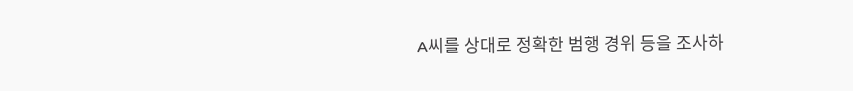A씨를 상대로 정확한 범행 경위 등을 조사하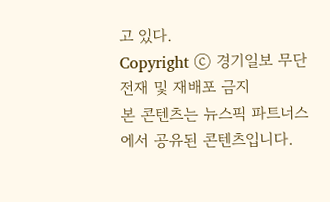고 있다.
Copyright ⓒ 경기일보 무단 전재 및 재배포 금지
본 콘텐츠는 뉴스픽 파트너스에서 공유된 콘텐츠입니다.